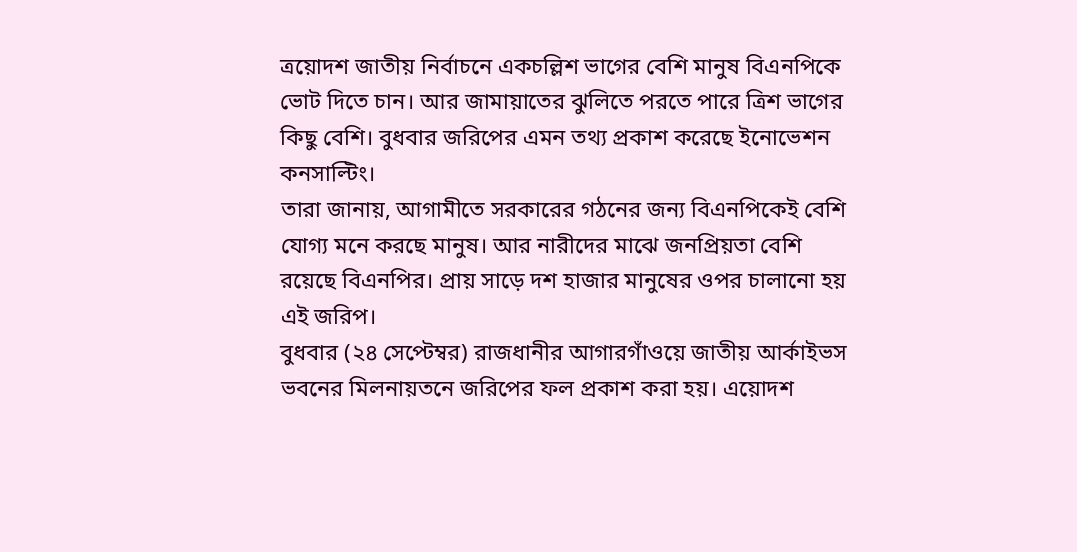ত্রয়োদশ জাতীয় নির্বাচনে একচল্লিশ ভাগের বেশি মানুষ বিএনপিকে ভোট দিতে চান। আর জামায়াতের ঝুলিতে পরতে পারে ত্রিশ ভাগের কিছু বেশি। বুধবার জরিপের এমন তথ্য প্রকাশ করেছে ইনোভেশন কনসাল্টিং।
তারা জানায়, আগামীতে সরকারের গঠনের জন্য বিএনপিকেই বেশি যোগ্য মনে করছে মানুষ। আর নারীদের মাঝে জনপ্রিয়তা বেশি রয়েছে বিএনপির। প্রায় সাড়ে দশ হাজার মানুষের ওপর চালানো হয় এই জরিপ।
বুধবার (২৪ সেপ্টেম্বর) রাজধানীর আগারগাঁওয়ে জাতীয় আর্কাইভস ভবনের মিলনায়তনে জরিপের ফল প্রকাশ করা হয়। এয়োদশ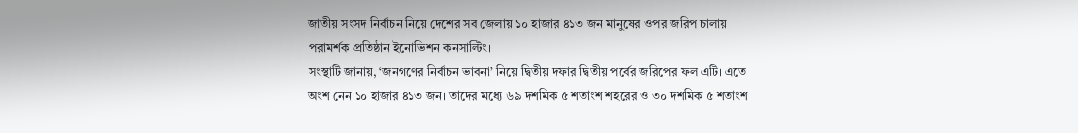জাতীয় সংসদ নির্বাচন নিয়ে দেশের সব জেলায় ১০ হাজার ৪১৩ জন মানুষের ওপর জরিপ চালায় পরামর্শক প্রতিষ্ঠান ইনোভিশন কনসাল্টিং।
সংস্থাটি জানায়, ‘জনগণের নির্বাচন ভাবনা’ নিয়ে দ্বিতীয় দফার দ্বিতীয় পর্বের জরিপের ফল এটি। এতে অংশ নেন ১০ হাজার ৪১৩ জন। তাদের মধ্যে ৬৯ দশমিক ৫ শতাংশ শহরের ও ৩০ দশমিক ৫ শতাংশ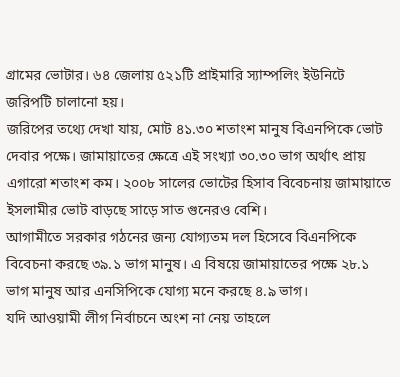গ্রামের ভোটার। ৬৪ জেলায় ৫২১টি প্রাইমারি স্যাম্পলিং ইউনিটে জরিপটি চালানো হয়।
জরিপের তথ্যে দেখা যায়, মোট ৪১.৩০ শতাংশ মানুষ বিএনপিকে ভোট দেবার পক্ষে। জামায়াতের ক্ষেত্রে এই সংখ্যা ৩০.৩০ ভাগ অর্থাৎ প্রায় এগারো শতাংশ কম। ২০০৮ সালের ভোটের হিসাব বিবেচনায় জামায়াতে ইসলামীর ভোট বাড়ছে সাড়ে সাত গুনেরও বেশি।
আগামীতে সরকার গঠনের জন্য যোগ্যতম দল হিসেবে বিএনপিকে বিবেচনা করছে ৩৯.১ ভাগ মানুষ। এ বিষয়ে জামায়াতের পক্ষে ২৮.১ ভাগ মানুষ আর এনসিপিকে যোগ্য মনে করছে ৪.৯ ভাগ।
যদি আওয়ামী লীগ নির্বাচনে অংশ না নেয় তাহলে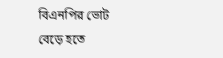বিএনপির ভোট বেড়ে হতে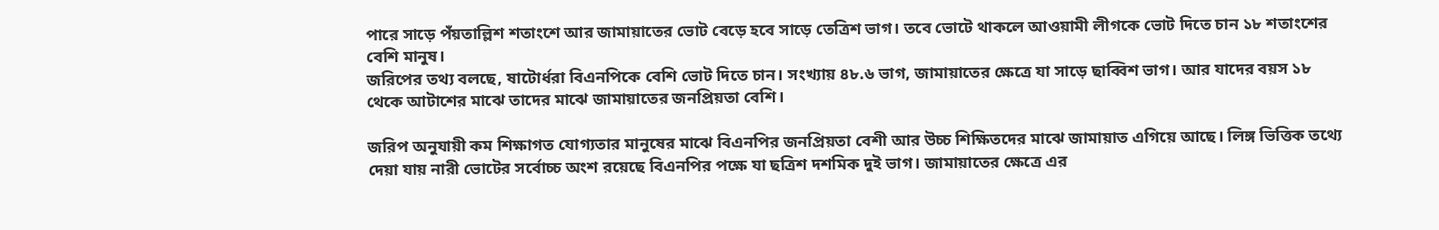পারে সাড়ে পঁয়তাল্লিশ শতাংশে আর জামায়াতের ভোট বেড়ে হবে সাড়ে তেত্রিশ ভাগ। তবে ভোটে থাকলে আওয়ামী লীগকে ভোট দিতে চান ১৮ শতাংশের বেশি মানুষ।
জরিপের তথ্য বলছে, ষাটোর্ধরা বিএনপিকে বেশি ভোট দিতে চান। সংখ্যায় ৪৮.৬ ভাগ, জামায়াতের ক্ষেত্রে যা সাড়ে ছাব্বিশ ভাগ। আর যাদের বয়স ১৮ থেকে আটাশের মাঝে তাদের মাঝে জামায়াতের জনপ্রিয়তা বেশি।

জরিপ অনুযায়ী কম শিক্ষাগত যোগ্যতার মানুষের মাঝে বিএনপির জনপ্রিয়তা বেশী আর উচ্চ শিক্ষিতদের মাঝে জামায়াত এগিয়ে আছে। লিঙ্গ ভিত্তিক তথ্যে দেয়া যায় নারী ভোটের সর্বোচ্চ অংশ রয়েছে বিএনপির পক্ষে যা ছত্রিশ দশমিক দুই ভাগ। জামায়াতের ক্ষেত্রে এর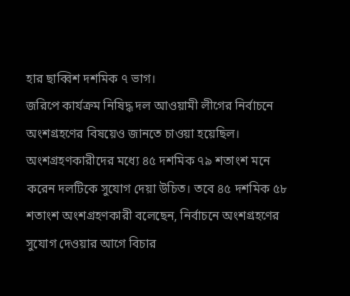হার ছাব্বিশ দশমিক ৭ ভাগ।
জরিপে কার্যক্রম নিষিদ্ধ দল আওয়ামী লীগের নির্বাচনে অংশগ্রহণের বিষয়েও জানতে চাওয়া হয়েছিল। অংশগ্রহণকারীদের মধ্যে ৪৫ দশমিক ৭৯ শতাংশ মনে করেন দলটিকে সুযোগ দেয়া উচিত। তবে ৪৫ দশমিক ৫৮ শতাংশ অংশগ্রহণকারী বলেছেন, নির্বাচনে অংশগ্রহণের সুযোগ দেওয়ার আগে বিচার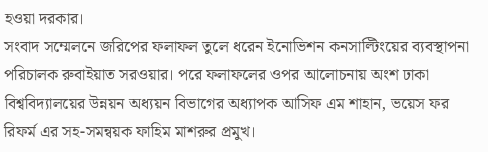হওয়া দরকার।
সংবাদ সম্মেলনে জরিপের ফলাফল তুলে ধরেন ইনোভিশন কনসাল্টিংয়ের ব্যবস্থাপনা পরিচালক রুবাইয়াত সরওয়ার। পরে ফলাফলের ওপর আলোচনায় অংশ ঢাকা বিশ্ববিদ্যালয়ের উন্নয়ন অধ্যয়ন বিভাগের অধ্যাপক আসিফ এম শাহান, ভয়েস ফর রিফর্ম এর সহ-সমন্বয়ক ফাহিম মাশরুর প্রমুখ।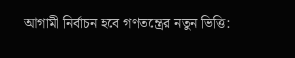আগামী নির্বাচন হবে গণতন্ত্রের নতুন ভিত্তি: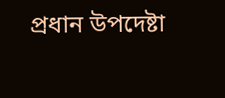প্রধান উপদেষ্টা